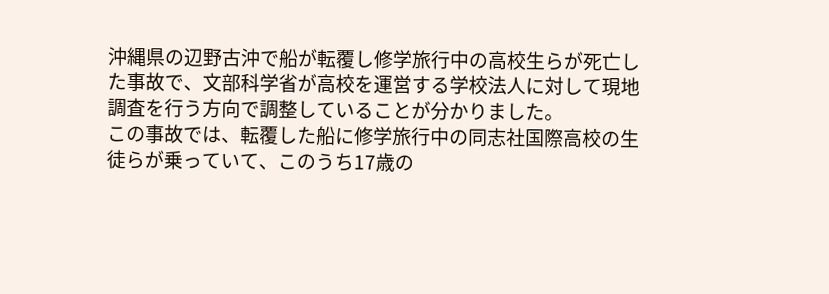沖縄県の辺野古沖で船が転覆し修学旅行中の高校生らが死亡した事故で、文部科学省が高校を運営する学校法人に対して現地調査を行う方向で調整していることが分かりました。
この事故では、転覆した船に修学旅行中の同志社国際高校の生徒らが乗っていて、このうち17歳の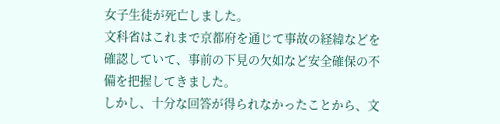女子生徒が死亡しました。
文科省はこれまで京都府を通じて事故の経緯などを確認していて、事前の下見の欠如など安全確保の不備を把握してきました。
しかし、十分な回答が得られなかったことから、文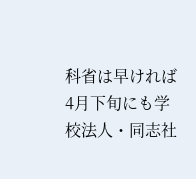科省は早ければ4月下旬にも学校法人・同志社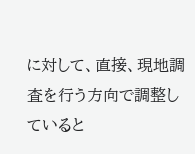に対して、直接、現地調査を行う方向で調整していると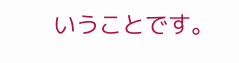いうことです。